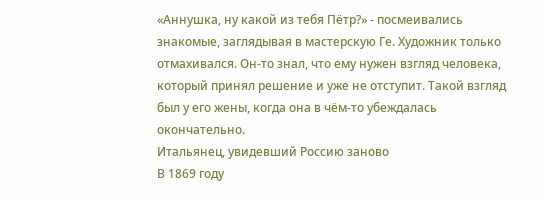«Аннушка, ну какой из тебя Пётр?» - посмеивались знакомые, заглядывая в мастерскую Ге. Художник только отмахивался. Он-то знал, что ему нужен взгляд человека, который принял решение и уже не отступит. Такой взгляд был у его жены, когда она в чём-то убеждалась окончательно.
Итальянец, увидевший Россию заново
В 1869 году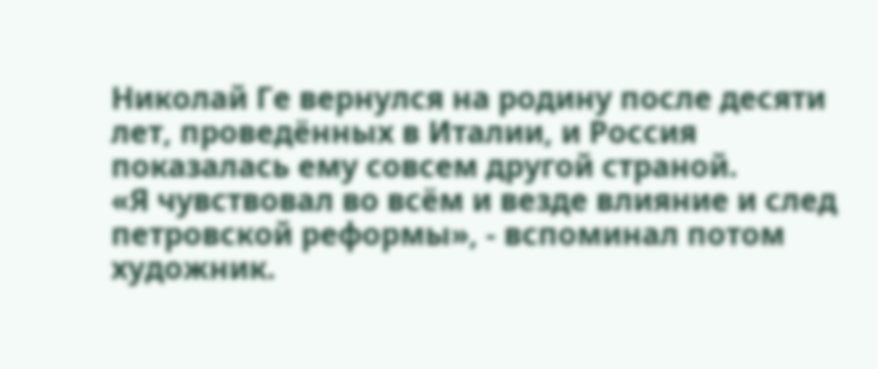Николай Ге вернулся на родину после десяти лет, проведённых в Италии, и Россия показалась ему совсем другой страной.
«Я чувствовал во всём и везде влияние и след петровской реформы», - вспоминал потом художник.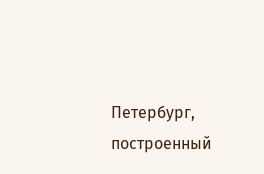Петербург, построенный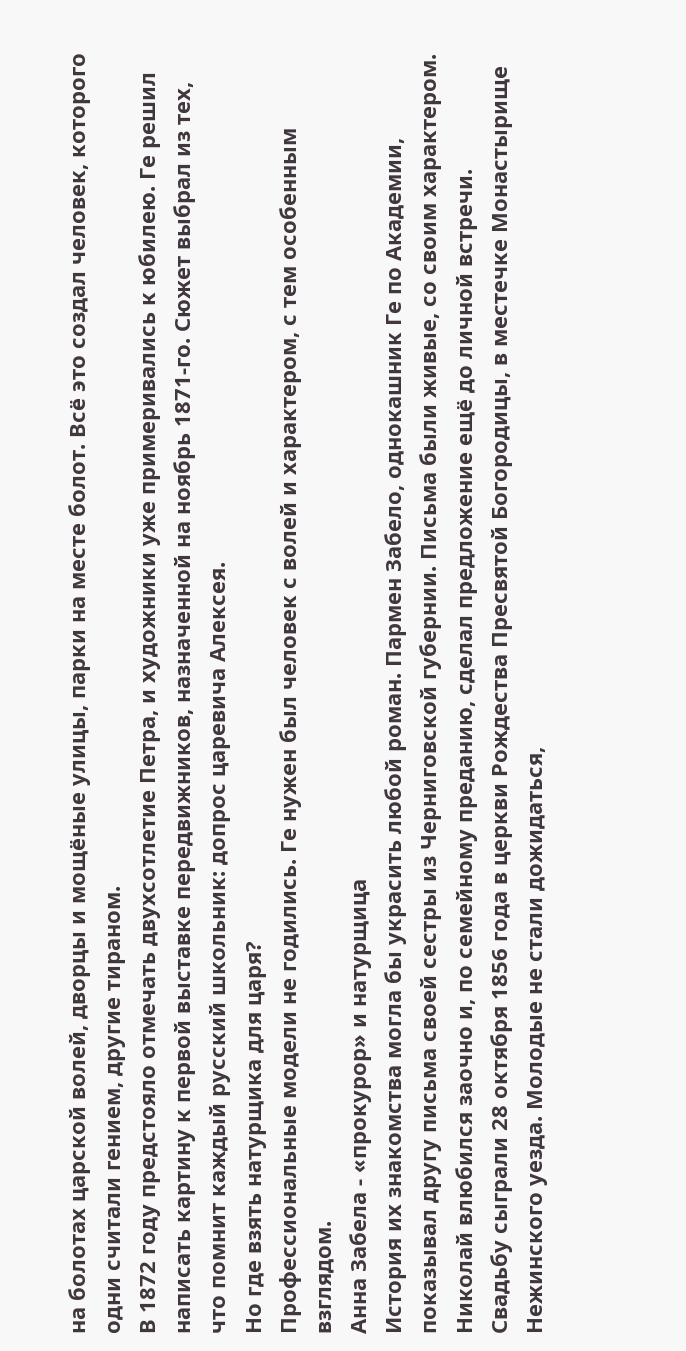на болотах царской волей, дворцы и мощёные улицы, парки на месте болот. Всё это создал человек, которого одни считали гением, другие тираном.
В 1872 году предстояло отмечать двухсотлетие Петра, и художники уже примеривались к юбилею. Ге решил написать картину к первой выставке передвижников, назначенной на ноябрь 1871-го. Сюжет выбрал из тех, что помнит каждый русский школьник: допрос царевича Алексея.
Но где взять натурщика для царя?
Профессиональные модели не годились. Ге нужен был человек с волей и характером, с тем особенным взглядом.
Анна Забела - «прокурор» и натурщица
История их знакомства могла бы украсить любой роман. Пармен Забело, однокашник Ге по Академии, показывал другу письма своей сестры из Черниговской губернии. Письма были живые, со своим характером. Николай влюбился заочно и, по семейному преданию, сделал предложение ещё до личной встречи.
Свадьбу сыграли 28 октября 1856 года в церкви Рождества Пресвятой Богородицы, в местечке Монастырище Нежинского уезда. Молодые не стали дожидаться,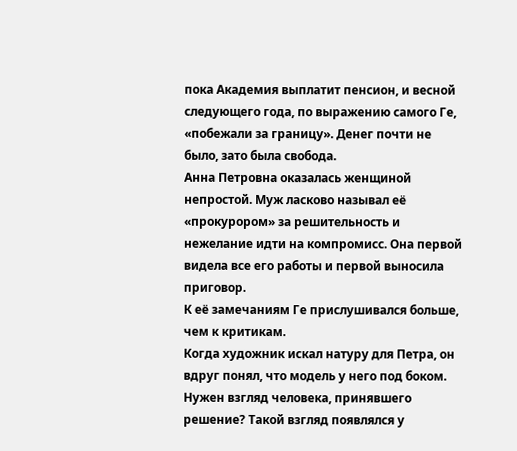пока Академия выплатит пенсион, и весной следующего года, по выражению самого Ге, «побежали за границу». Денег почти не было, зато была свобода.
Анна Петровна оказалась женщиной непростой. Муж ласково называл её «прокурором» за решительность и нежелание идти на компромисс. Она первой видела все его работы и первой выносила приговор.
К её замечаниям Ге прислушивался больше, чем к критикам.
Когда художник искал натуру для Петра, он вдруг понял, что модель у него под боком.
Нужен взгляд человека, принявшего решение? Такой взгляд появлялся у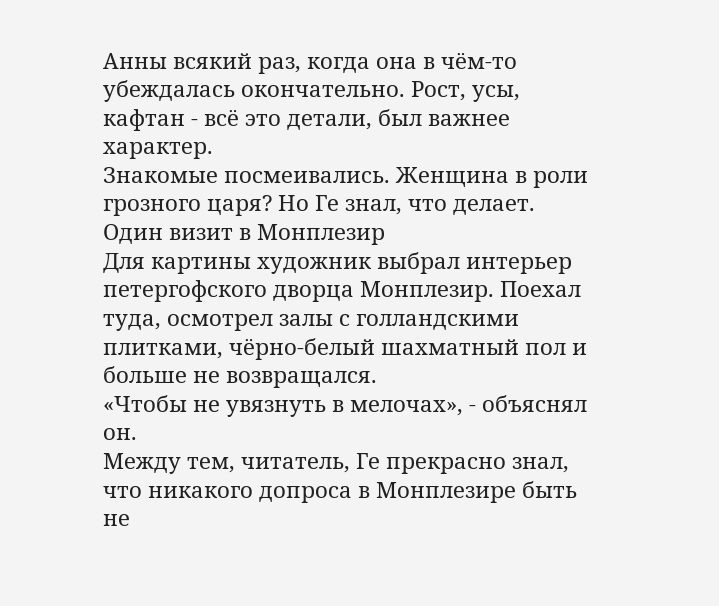Анны всякий раз, когда она в чём-то убеждалась окончательно. Рост, усы, кафтан - всё это детали, был важнее характер.
Знакомые посмеивались. Женщина в роли грозного царя? Но Ге знал, что делает.
Один визит в Монплезир
Для картины художник выбрал интерьер петергофского дворца Монплезир. Поехал туда, осмотрел залы с голландскими плитками, чёрно-белый шахматный пол и больше не возвращался.
«Чтобы не увязнуть в мелочах», - объяснял он.
Между тем, читатель, Ге прекрасно знал, что никакого допроса в Монплезире быть не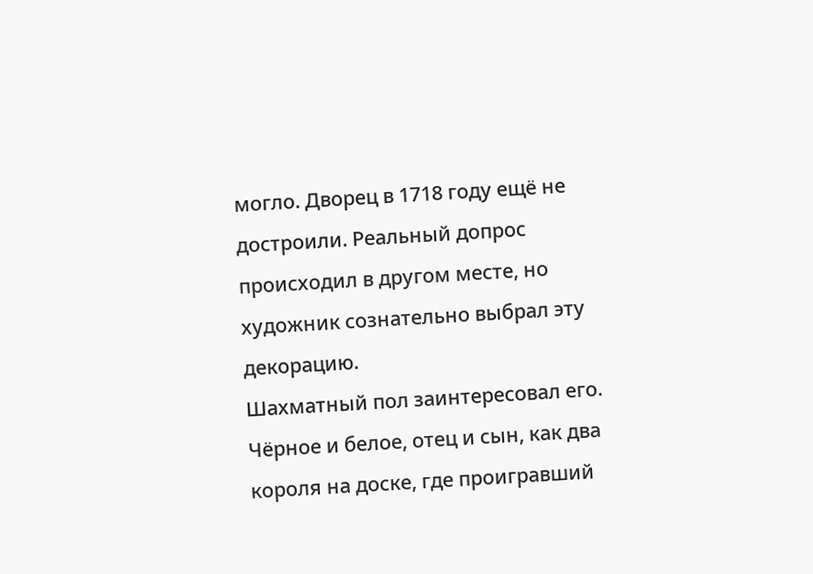могло. Дворец в 1718 году ещё не достроили. Реальный допрос происходил в другом месте, но художник сознательно выбрал эту декорацию.
Шахматный пол заинтересовал его. Чёрное и белое, отец и сын, как два короля на доске, где проигравший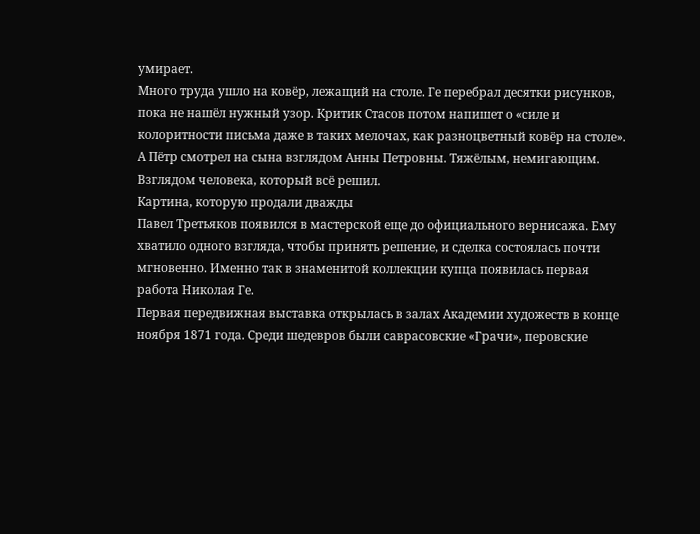умирает.
Много труда ушло на ковёр, лежащий на столе. Ге перебрал десятки рисунков, пока не нашёл нужный узор. Критик Стасов потом напишет о «силе и колоритности письма даже в таких мелочах, как разноцветный ковёр на столе».
А Пётр смотрел на сына взглядом Анны Петровны. Тяжёлым, немигающим. Взглядом человека, который всё решил.
Картина, которую продали дважды
Павел Третьяков появился в мастерской еще до официального вернисажа. Ему хватило одного взгляда, чтобы принять решение, и сделка состоялась почти мгновенно. Именно так в знаменитой коллекции купца появилась первая работа Николая Ге.
Первая передвижная выставка открылась в залах Академии художеств в конце ноября 1871 года. Среди шедевров были саврасовские «Грачи», перовские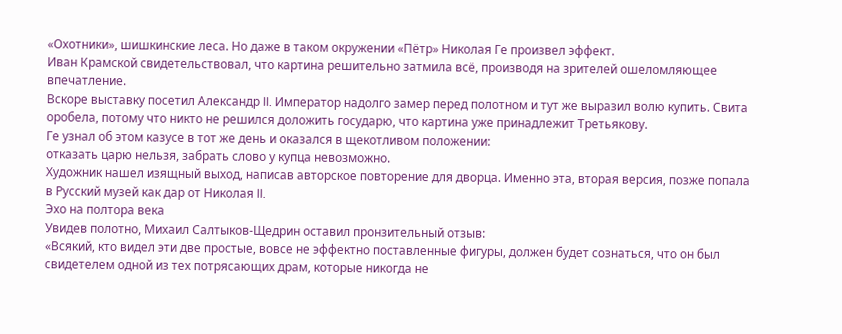«Охотники», шишкинские леса. Но даже в таком окружении «Пётр» Николая Ге произвел эффект.
Иван Крамской свидетельствовал, что картина решительно затмила всё, производя на зрителей ошеломляющее впечатление.
Вскоре выставку посетил Александр II. Император надолго замер перед полотном и тут же выразил волю купить. Свита оробела, потому что никто не решился доложить государю, что картина уже принадлежит Третьякову.
Ге узнал об этом казусе в тот же день и оказался в щекотливом положении:
отказать царю нельзя, забрать слово у купца невозможно.
Художник нашел изящный выход, написав авторское повторение для дворца. Именно эта, вторая версия, позже попала в Русский музей как дар от Николая II.
Эхо на полтора века
Увидев полотно, Михаил Салтыков-Щедрин оставил пронзительный отзыв:
«Всякий, кто видел эти две простые, вовсе не эффектно поставленные фигуры, должен будет сознаться, что он был свидетелем одной из тех потрясающих драм, которые никогда не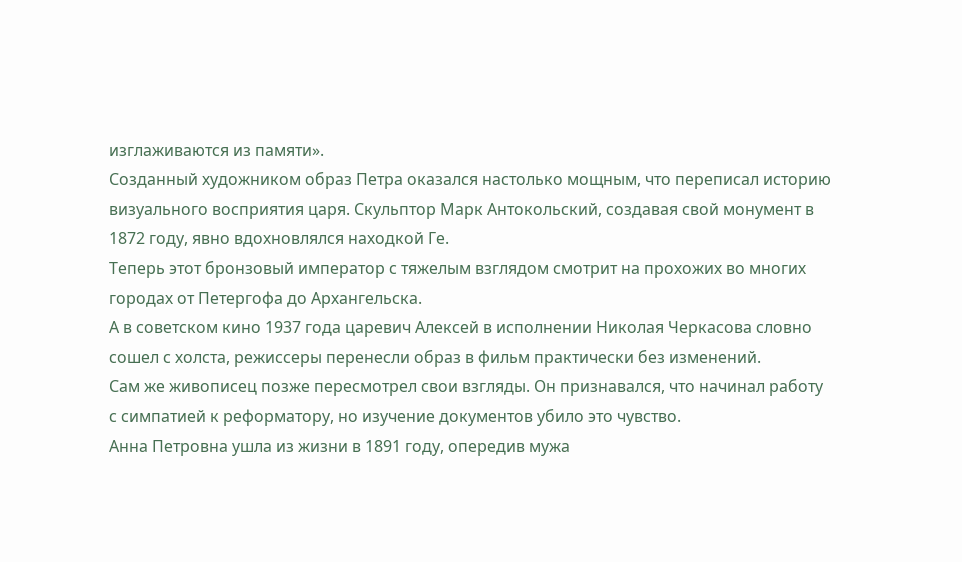изглаживаются из памяти».
Созданный художником образ Петра оказался настолько мощным, что переписал историю визуального восприятия царя. Скульптор Марк Антокольский, создавая свой монумент в 1872 году, явно вдохновлялся находкой Ге.
Теперь этот бронзовый император с тяжелым взглядом смотрит на прохожих во многих городах от Петергофа до Архангельска.
А в советском кино 1937 года царевич Алексей в исполнении Николая Черкасова словно сошел с холста, режиссеры перенесли образ в фильм практически без изменений.
Сам же живописец позже пересмотрел свои взгляды. Он признавался, что начинал работу с симпатией к реформатору, но изучение документов убило это чувство.
Анна Петровна ушла из жизни в 1891 году, опередив мужа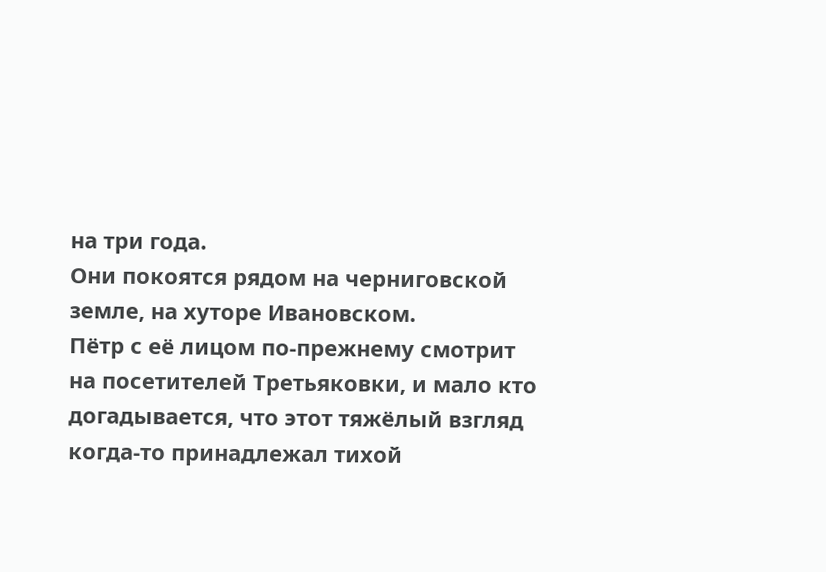на три года.
Они покоятся рядом на черниговской земле, на хуторе Ивановском.
Пётр с её лицом по-прежнему смотрит на посетителей Третьяковки, и мало кто догадывается, что этот тяжёлый взгляд когда-то принадлежал тихой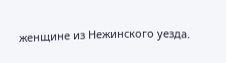женщине из Нежинского уезда.